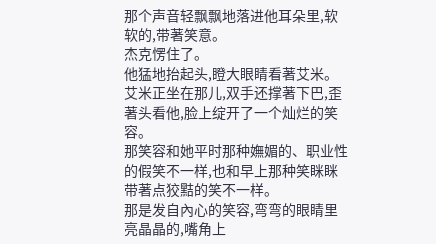那个声音轻飘飘地落进他耳朵里,软软的,带著笑意。
杰克愣住了。
他猛地抬起头,瞪大眼睛看著艾米。
艾米正坐在那儿,双手还撑著下巴,歪著头看他,脸上绽开了一个灿烂的笑容。
那笑容和她平时那种嫵媚的、职业性的假笑不一样,也和早上那种笑眯眯带著点狡黠的笑不一样。
那是发自內心的笑容,弯弯的眼睛里亮晶晶的,嘴角上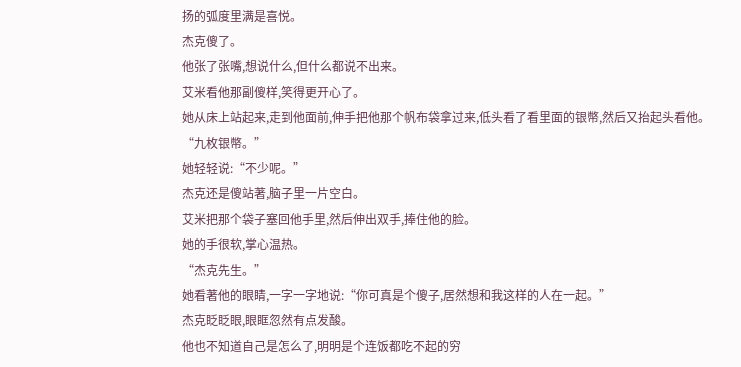扬的弧度里满是喜悦。
杰克傻了。
他张了张嘴,想说什么,但什么都说不出来。
艾米看他那副傻样,笑得更开心了。
她从床上站起来,走到他面前,伸手把他那个帆布袋拿过来,低头看了看里面的银幣,然后又抬起头看他。
“九枚银幣。”
她轻轻说:“不少呢。”
杰克还是傻站著,脑子里一片空白。
艾米把那个袋子塞回他手里,然后伸出双手,捧住他的脸。
她的手很软,掌心温热。
“杰克先生。”
她看著他的眼睛,一字一字地说:“你可真是个傻子,居然想和我这样的人在一起。”
杰克眨眨眼,眼眶忽然有点发酸。
他也不知道自己是怎么了,明明是个连饭都吃不起的穷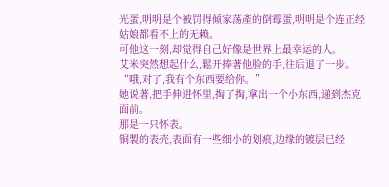光蛋,明明是个被罚得倾家荡產的倒霉蛋,明明是个连正经姑娘都看不上的无赖。
可他这一刻,却觉得自己好像是世界上最幸运的人。
艾米突然想起什么,鬆开捧著他脸的手,往后退了一步。
“哦,对了,我有个东西要给你。”
她说著,把手伸进怀里,掏了掏,拿出一个小东西,递到杰克面前。
那是一只怀表。
铜製的表壳,表面有一些细小的划痕,边缘的镀层已经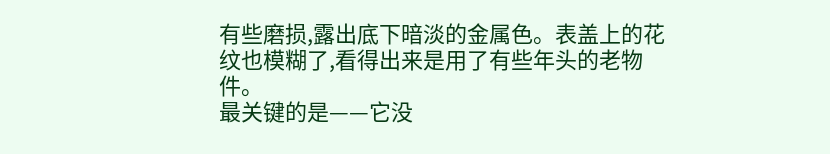有些磨损,露出底下暗淡的金属色。表盖上的花纹也模糊了,看得出来是用了有些年头的老物件。
最关键的是——它没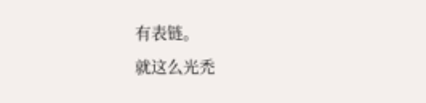有表链。
就这么光禿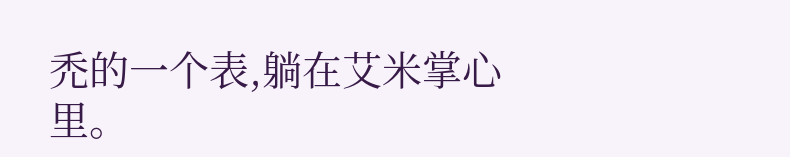禿的一个表,躺在艾米掌心里。